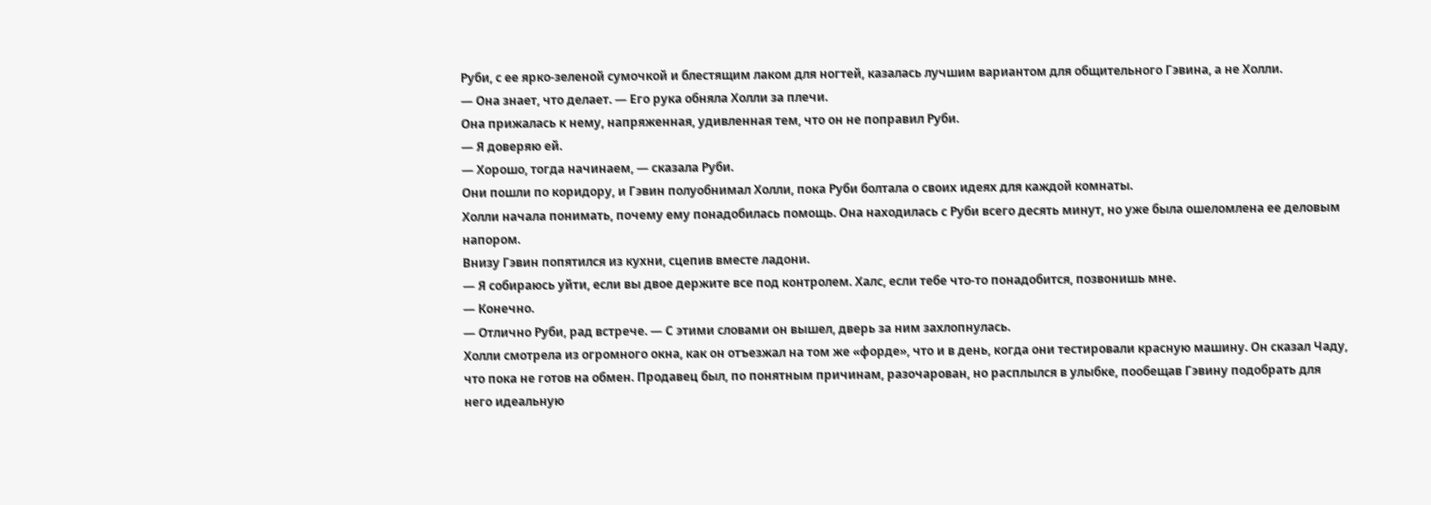Руби, с ее ярко-зеленой сумочкой и блестящим лаком для ногтей, казалась лучшим вариантом для общительного Гэвина, а не Холли.
— Она знает, что делает. — Его рука обняла Холли за плечи.
Она прижалась к нему, напряженная, удивленная тем, что он не поправил Руби.
— Я доверяю ей.
— Хорошо, тогда начинаем, — сказала Руби.
Они пошли по коридору, и Гэвин полуобнимал Холли, пока Руби болтала о своих идеях для каждой комнаты.
Холли начала понимать, почему ему понадобилась помощь. Она находилась с Руби всего десять минут, но уже была ошеломлена ее деловым напором.
Внизу Гэвин попятился из кухни, сцепив вместе ладони.
— Я собираюсь уйти, если вы двое держите все под контролем. Халс, если тебе что-то понадобится, позвонишь мне.
— Конечно.
— Отлично Руби, рад встрече. — С этими словами он вышел, дверь за ним захлопнулась.
Холли смотрела из огромного окна, как он отъезжал на том же «форде», что и в день, когда они тестировали красную машину. Он сказал Чаду, что пока не готов на обмен. Продавец был, по понятным причинам, разочарован, но расплылся в улыбке, пообещав Гэвину подобрать для него идеальную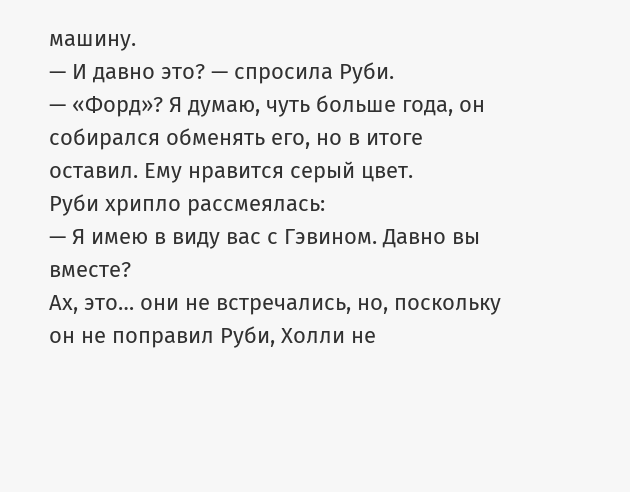машину.
— И давно это? — спросила Руби.
— «Форд»? Я думаю, чуть больше года, он собирался обменять его, но в итоге оставил. Ему нравится серый цвет.
Руби хрипло рассмеялась:
— Я имею в виду вас с Гэвином. Давно вы вместе?
Ах, это… они не встречались, но, поскольку он не поправил Руби, Холли не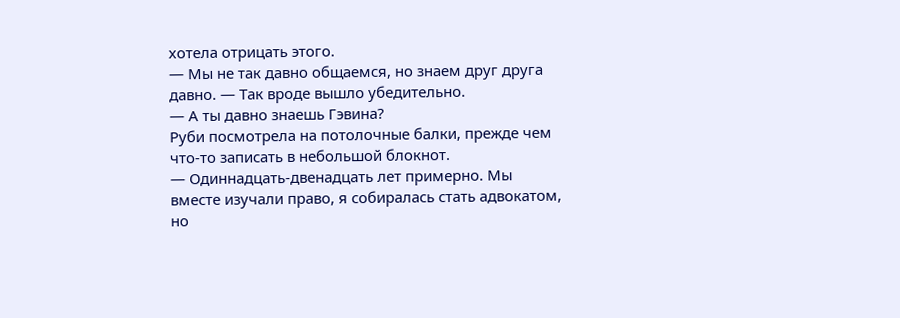хотела отрицать этого.
— Мы не так давно общаемся, но знаем друг друга давно. — Так вроде вышло убедительно.
— А ты давно знаешь Гэвина?
Руби посмотрела на потолочные балки, прежде чем что-то записать в небольшой блокнот.
— Одиннадцать-двенадцать лет примерно. Мы вместе изучали право, я собиралась стать адвокатом, но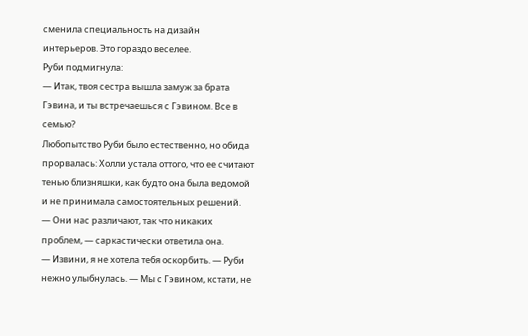сменила специальность на дизайн интерьеров. Это гораздо веселее.
Руби подмигнула:
— Итак, твоя сестра вышла замуж за брата Гэвина, и ты встречаешься с Гэвином. Все в семью?
Любопытство Руби было естественно, но обида прорвалась: Холли устала оттого, что ее считают тенью близняшки, как будто она была ведомой и не принимала самостоятельных решений.
— Они нас различают, так что никаких проблем, — саркастически ответила она.
— Извини, я не хотела тебя оскорбить. — Руби нежно улыбнулась. — Мы с Гэвином, кстати, не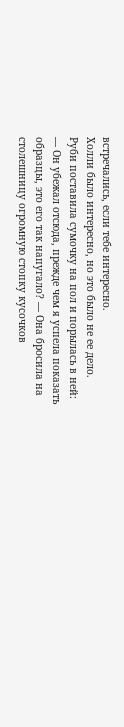встречались, если тебе интересно.
Холли было интересно, но это было не ее дело.
Руби поставила сумочку на пол и порылась в ней:
— Он убежал отсюда, прежде чем я успела показать образцы, это его так напугало? — Она бросила на столешницу огромную стопку кусочков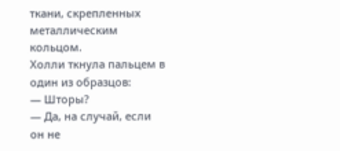ткани, скрепленных металлическим кольцом.
Холли ткнула пальцем в один из образцов:
— Шторы?
— Да, на случай, если он не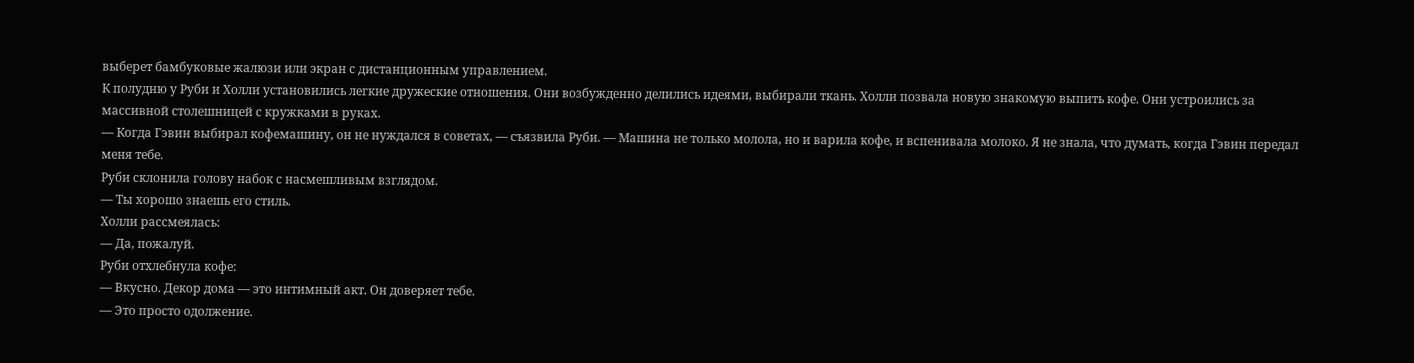выберет бамбуковые жалюзи или экран с дистанционным управлением.
К полудню у Руби и Холли установились легкие дружеские отношения. Они возбужденно делились идеями, выбирали ткань. Холли позвала новую знакомую выпить кофе. Они устроились за массивной столешницей с кружками в руках.
— Когда Гэвин выбирал кофемашину, он не нуждался в советах, — съязвила Руби. — Машина не только молола, но и варила кофе, и вспенивала молоко. Я не знала, что думать, когда Гэвин передал меня тебе.
Руби склонила голову набок с насмешливым взглядом.
— Ты хорошо знаешь его стиль.
Холли рассмеялась:
— Да, пожалуй.
Руби отхлебнула кофе:
— Вкусно. Декор дома — это интимный акт. Он доверяет тебе.
— Это просто одолжение.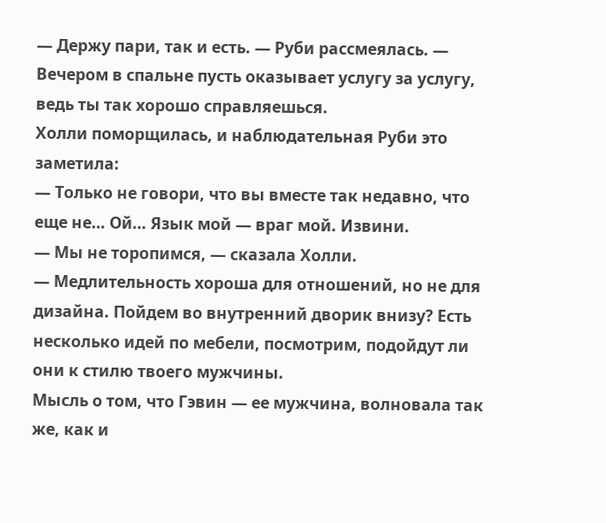— Держу пари, так и есть. — Руби рассмеялась. — Вечером в спальне пусть оказывает услугу за услугу, ведь ты так хорошо справляешься.
Холли поморщилась, и наблюдательная Руби это заметила:
— Только не говори, что вы вместе так недавно, что еще не… Ой… Язык мой — враг мой. Извини.
— Мы не торопимся, — сказала Холли.
— Медлительность хороша для отношений, но не для дизайна. Пойдем во внутренний дворик внизу? Есть несколько идей по мебели, посмотрим, подойдут ли они к стилю твоего мужчины.
Мысль о том, что Гэвин — ее мужчина, волновала так же, как и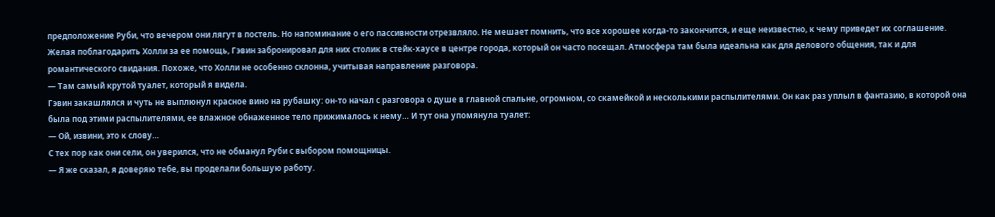предположение Руби, что вечером они лягут в постель. Но напоминание о его пассивности отрезвляло. Не мешает помнить, что все хорошее когда-то закончится, и еще неизвестно, к чему приведет их соглашение.
Желая поблагодарить Холли за ее помощь, Гэвин забронировал для них столик в стейк-хаусе в центре города, который он часто посещал. Атмосфера там была идеальна как для делового общения, так и для романтического свидания. Похоже, что Холли не особенно склонна, учитывая направление разговора.
— Там самый крутой туалет, который я видела.
Гэвин закашлялся и чуть не выплюнул красное вино на рубашку: он-то начал с разговора о душе в главной спальне, огромном, со скамейкой и несколькими распылителями. Он как раз уплыл в фантазию, в которой она была под этими распылителями, ее влажное обнаженное тело прижималось к нему… И тут она упомянула туалет:
— Ой, извини, это к слову…
С тех пор как они сели, он уверился, что не обманул Руби с выбором помощницы.
— Я же сказал, я доверяю тебе, вы проделали большую работу.